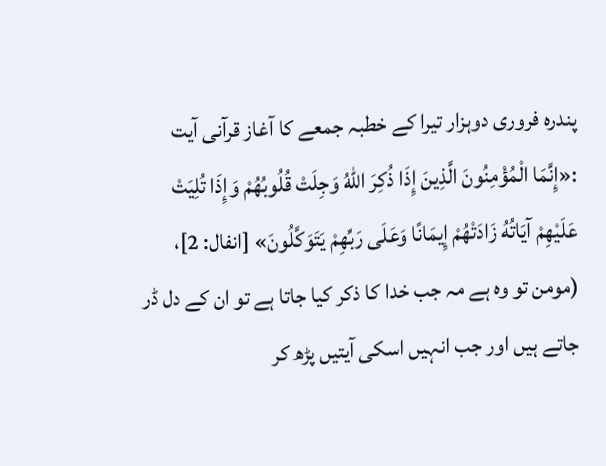پندرہ فروری دوہزار تیرا کے خطبہ جمعے کا آغاز قرآنی آیت :«إِنَّمَا الْمُؤْمِنُونَ الَّذِينَ إِذَا ذُكِرَ اللّهُ وَجِلَتْ قُلُوبُهُمْ وَإِذَا تُلِيَتْ عَلَيْهِمْ آيَاتُهُ زَادَتْهُمْ إِيمَانًا وَعَلَى رَبِّهِمْ يَتَوَكَّلُونَ» [انفال: 2]، (مومن تو وہ ہے مہ جب خدا کا ذکر کیا جاتا ہے تو ان کے دل ڈر جاتے ہیں اور جب انہیں اسکی آیتیں پڑھ کر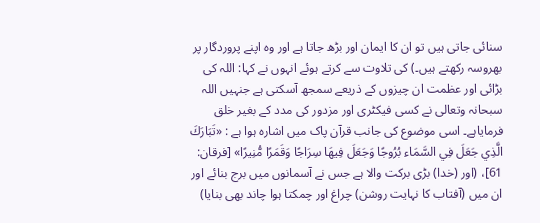سنائی جاتی ہیں تو ان کا ایمان اور بڑھ جاتا ہے اور وہ اپنے پروردگار پر بھروسہ رکھتے ہیں۔) کی تلاوت سے کرتے ہوئے انہوں نے کہا: اللہ کی بڑائی اور عظمت ان چیزوں کے ذریعے سمجھ آسکتی ہے جنہیں اللہ سبحانہ وتعالی نے کسی فیکٹری اور مزدور کی مدد کے بغیر خلق فرمایاہے۔ اسی موضوع کی جانب قرآن پاک میں اشارہ ہوا ہے : «تَبَارَكَ الَّذِي جَعَلَ فِي السَّمَاء بُرُوجًا وَجَعَلَ فِيهَا سِرَاجًا وَقَمَرًا مُّنِيرًا» [فرقان: 61]، (اور (خدا) بڑی برکت والا ہے جس نے آسمانوں میں برج بنائے اور ان میں (آفتاب کا نہایت روشن) چراغ اور چمکتا ہوا چاند بھی بنایا)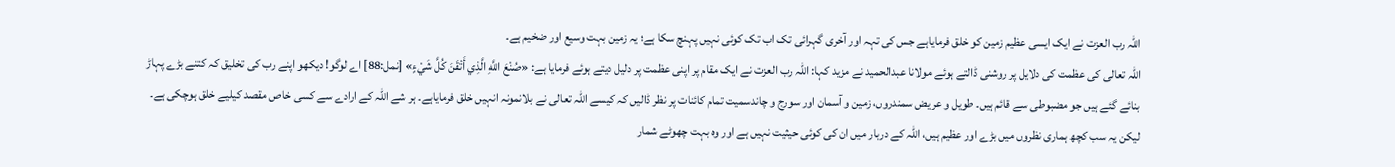اللہ رب العزت نے ایک ایسی عظیم زمین کو خلق فرمایاہے جس کی تہہ اور آخری گہرائی تک اب تک کوئی نہیں پہنچ سکا ہے؛ یہ زمین بہت وسیع اور ضخیم ہے۔
اللہ تعالی کی عظمت کی دلایل پر روشنی ڈالتے ہوئے مولانا عبدالحمید نے مزید کہا: اللہ رب العزت نے ایک مقام پر اپنی عظمت پر دلیل دیتے ہوئے فرمایا ہے: «صُنْعَ اللَّهِ الَّذِي أَتْقَنَ كُلَّ شَيْءٍ» [نمل:88] اے لوگو! دیکھو اپنے رب کی تخلیق کہ کتنے بڑے پہاڑ بنائے گئے ہیں جو مضبوطی سے قائم ہیں۔ طویل و عریض سمندروں، زمین و آسمان اور سورج و چاندسمیت تمام کائنات پر نظر ڈالیں کہ کیسے اللہ تعالی نے بلانمونہ انہیں خلق فرمایاہے۔ ہر شے اللہ کے ارادے سے کسی خاص مقصد کیلیے خلق ہوچکی ہے۔ لیکن یہ سب کچھ ہماری نظروں میں بڑے اور عظیم ہیں، اللہ کے دربار میں ان کی کوئی حیثیت نہیں ہے اور وہ بہت چھوٹے شمار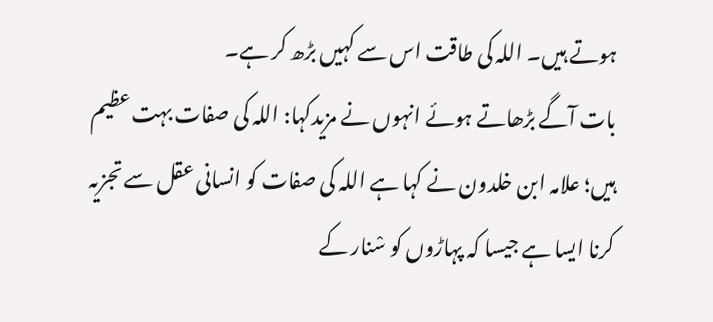ہوتے ہیں۔ اللہ کی طاقت اس سے کہیں بڑھ کر ہے۔
بات آگے بڑھاتے ہوئے انہوں نے مزیدکہا: اللہ کی صفات بہت عظیم ہیں؛ علامہ ابن خلدون نے کہا ہے اللہ کی صفات کو انسانی عقل سے تجزیہ کرنا ایسا ہے جیسا کہ پہاڑوں کو سْنار کے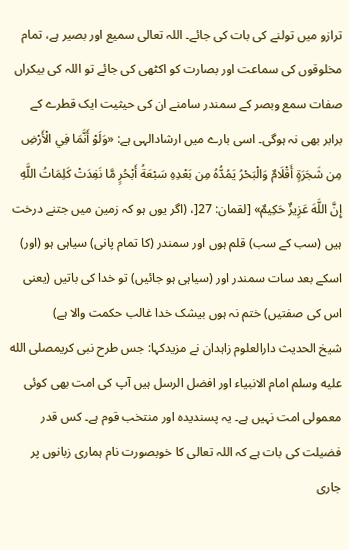ترازو میں تولنے کی بات کی جائے۔ اللہ تعالی سمیع اور بصیر ہے، تمام مخلوقوں کی سماعت اور بصارت کو اکٹھی کی جائے تو اللہ کی بیکراں صفات سمع وبصر کے سمندر سامنے ان کی حیثیت ایک قطرے کے برابر بھی نہ ہوگی۔ اسی بارے میں ارشادالہی ہے: «وَلَوْ أَنَّمَا فِي الْأَرْضِ مِن شَجَرَةٍ أَقْلَامٌ وَالْبَحْرُ يَمُدُّهُ مِن بَعْدِهِ سَبْعَةُ أَبْحُرٍ مَّا نَفِدَتْ كَلِمَاتُ اللَّهِ إِنَّ اللَّهَ عَزِيزٌ حَكِيمٌ» [لقمان: 27[، (اگر یوں ہو کہ زمین میں جتنے درخت ہیں (سب کے سب) قلم ہوں اور سمندر (کا تمام پانی) سیاہی ہو (اور) اسکے بعد سات سمندر اور (سیاہی ہو جائیں) تو خدا کی باتیں (یعنی اس کی صفتیں) ختم نہ ہوں بیشک خدا غالب حکمت والا ہے)
شیخ الحدیث دارالعلوم زاہدان نے مزیدکہا: جس طرح نبی کریمصلى الله عليه وسلم امام الانبیاء اور افضل الرسل ہیں آپ کی امت بھی کوئی معمولی امت نہیں ہے۔ یہ پسندیدہ اور منتخب قوم ہے۔ کس قدر فضیلت کی بات ہے کہ اللہ تعالی کا خوبصورت نام ہماری زبانوں پر جاری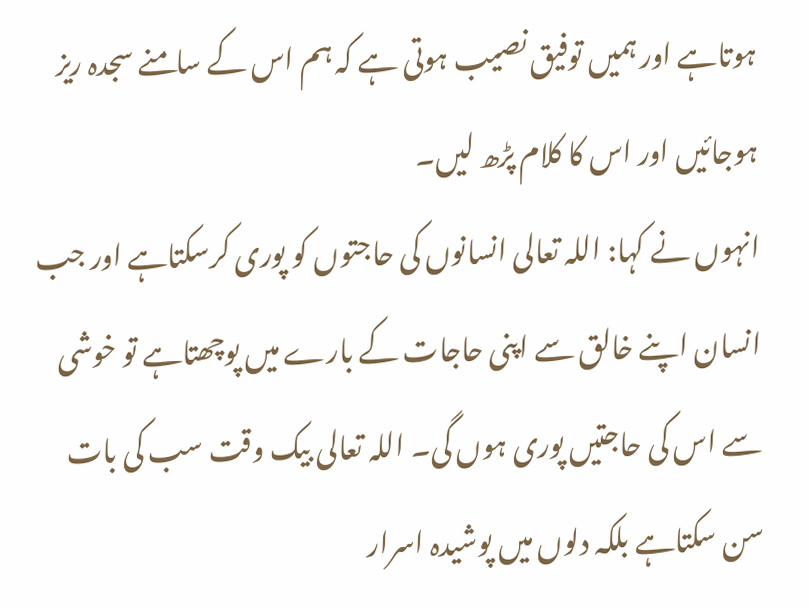ہوتاہے اور ہمیں توفیق نصیب ہوتی ہے کہ ہم اس کے سامنے سجدہ ریز ہوجائیں اور اس کا کلام پڑھ لیں۔
انہوں نے کہا: اللہ تعالی انسانوں کی حاجتوں کو پوری کرسکتاہے اور جب انسان اپنے خالق سے اپنی حاجات کے بارے میں پوچھتاہے تو خوشی سے اس کی حاجتیں پوری ہوں گی۔ اللہ تعالی بیک وقت سب کی بات سن سکتاہے بلکہ دلوں میں پوشیدہ اسرار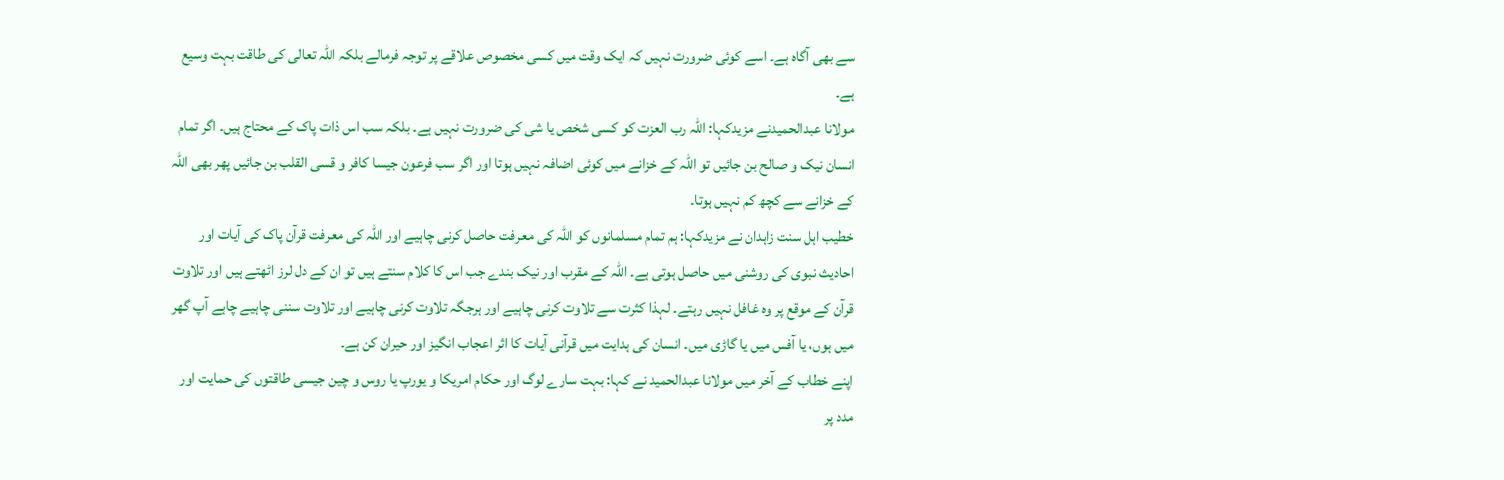سے بھی آگاہ ہے۔ اسے کوئی ضرورت نہیں کہ ایک وقت میں کسی مخصوص علاقے پر توجہ فرمالے بلکہ اللہ تعالی کی طاقت بہت وسیع ہے۔
مولانا عبدالحمیدنے مزیدکہا: اللہ رب العزت کو کسی شخص یا شی کی ضرورت نہیں ہے۔ بلکہ سب اس ذات پاک کے محتاج ہیں۔ اگر تمام انسان نیک و صالح بن جائیں تو اللہ کے خزانے میں کوئی اضافہ نہیں ہوتا اور اگر سب فرعون جیسا کافر و قسی القلب بن جائیں پھر بھی اللہ کے خزانے سے کچھ کم نہیں ہوتا۔
خطیب اہل سنت زاہدان نے مزیدکہا: ہم تمام مسلمانوں کو اللہ کی معرفت حاصل کرنی چاہیے اور اللہ کی معرفت قرآن پاک کی آیات اور احادیث نبوی کی روشنی میں حاصل ہوتی ہے۔ اللہ کے مقرب اور نیک بندے جب اس کا کلام سنتے ہیں تو ان کے دل لرز اٹھتے ہیں اور تلاوت قرآن کے موقع پر وہ غافل نہیں رہتے۔ لہذا کثرت سے تلاوت کرنی چاہیے اور ہرجگہ تلاوت کرنی چاہیے اور تلاوت سننی چاہیے چاہے آپ گھر میں ہوں، یا آفس میں یا گاڑی میں۔ انسان کی ہدایت میں قرآنی آیات کا اثر اعجاب انگیز اور حیران کن ہے۔
اپنے خطاب کے آخر میں مولانا عبدالحمید نے کہا: بہت سارے لوگ اور حکام امریکا و یورپ یا روس و چین جیسی طاقتوں کی حمایت اور مدد پر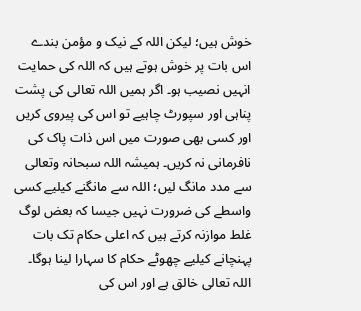خوش ہیں؛ لیکن اللہ کے نیک و مؤمن بندے اس بات پر خوش ہوتے ہیں کہ اللہ کی حمایت انہیں نصیب ہو۔ اگر ہمیں اللہ تعالی کی پشت پناہی اور سپورٹ چاہیے تو اس کی پیروی کریں اور کسی بھی صورت میں اس ذات پاک کی نافرمانی نہ کریں۔ ہمیشہ اللہ سبحانہ وتعالی سے مدد مانگ لیں؛ اللہ سے مانگنے کیلیے کسی واسطے کی ضرورت نہیں جیسا کہ بعض لوگ غلط موازنہ کرتے ہیں کہ اعلی حکام تک بات پہنچانے کیلیے چھوٹے حکام کا سہارا لینا ہوگا۔ اللہ تعالی خالق ہے اور اس کی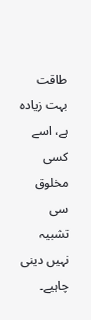طاقت بہت زیادہ ہے، اسے کسی مخلوق سی تشبیہ نہیں دینی چاہیے۔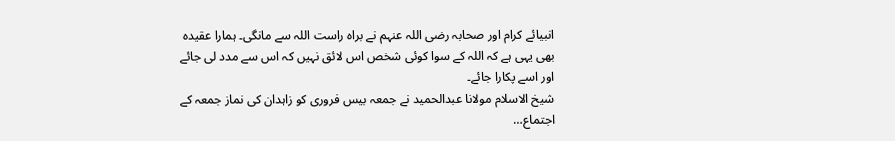انبیائے کرام اور صحابہ رضی اللہ عنہم نے براہ راست اللہ سے مانگی۔ ہمارا عقیدہ بھی یہی ہے کہ اللہ کے سوا کوئی شخص اس لائق نہیں کہ اس سے مدد لی جائے اور اسے پکارا جائے۔
شیخ الاسلام مولانا عبدالحمید نے جمعہ بیس فروری کو زاہدان کی نماز جمعہ کے اجتماع…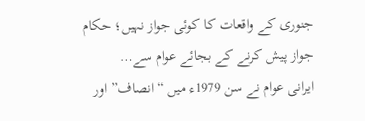جنوری کے واقعات کا کوئی جواز نہیں؛ حکام جواز پیش کرنے کے بجائے عوام سے…
ایرانی عوام نے سن 1979ء میں “انصاف” اور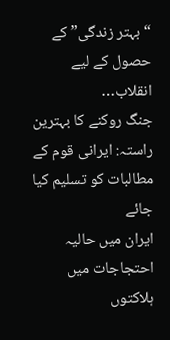“بہتر زندگی” کے حصول کے لیے انقلاب…
جنگ روکنے کا بہترین راستہ: ایرانی قوم کے مطالبات کو تسلیم کیا جائے
ایران میں حالیہ احتجاجات میں ہلاکتوں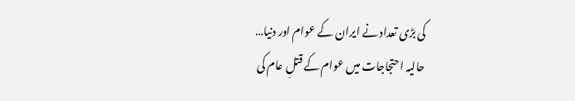کی بڑی تعداد نے ایران کے عوام اور دنیا…
حالیہ احتجاجات میں عوام کے قتلِ عام کی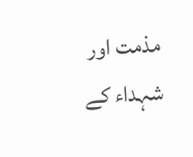مذمت اور شہداء کے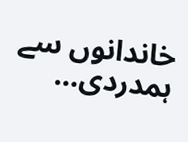خاندانوں سے ہمدردی…